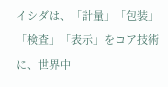イシダは、「計量」「包装」「検査」「表示」をコア技術に、世界中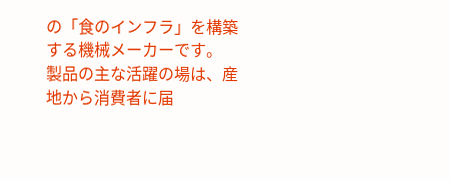の「食のインフラ」を構築する機械メーカーです。
製品の主な活躍の場は、産地から消費者に届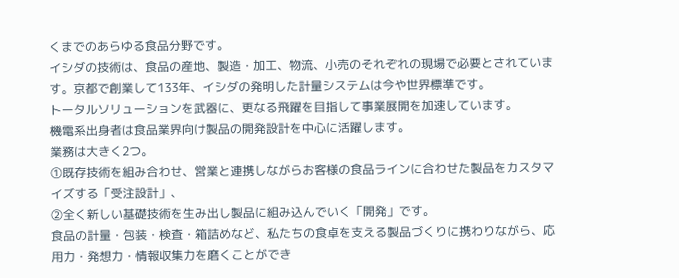くまでのあらゆる食品分野です。
イシダの技術は、食品の産地、製造・加工、物流、小売のそれぞれの現場で必要とされています。京都で創業して133年、イシダの発明した計量システムは今や世界標準です。
トータルソリューションを武器に、更なる飛躍を目指して事業展開を加速しています。
機電系出身者は食品業界向け製品の開発設計を中心に活躍します。
業務は大きく2つ。
①既存技術を組み合わせ、営業と連携しながらお客様の食品ラインに合わせた製品をカスタマイズする「受注設計」、
②全く新しい基礎技術を生み出し製品に組み込んでいく「開発」です。
食品の計量・包装・検査・箱詰めなど、私たちの食卓を支える製品づくりに携わりながら、応用力・発想力・情報収集力を磨くことができ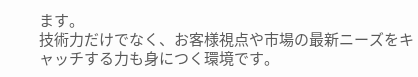ます。
技術力だけでなく、お客様視点や市場の最新ニーズをキャッチする力も身につく環境です。